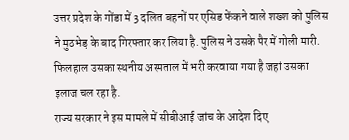उत्तर प्रदेश के गोंडा में 3 दलित बहनों पर एसिड फेंकने वाले शख्श को पुलिस ने मुठभेड़ के बाद गिरफ्तार कर लिया है. पुलिस ने उसके पैर में गोली मारी. फिलहाल उसका स्थनीय अस्पताल में भरी करवाया गया है जहां उसका इलाज चल रहा है.
राज्य सरकार ने इस मामले में सीबीआई जांच के आदेश दिए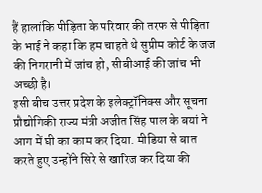हैं हालांकि पीड़िता के परिवार की तरफ से पीड़िता के भाई ने कहा कि हम चाहते थे सुप्रीम कोर्ट के जज की निगरानी में जांच हो, सीबीआई की जांच भी अच्छी है।
इसी बीच उत्तर प्रदेश के इलेक्ट्रॉनिक्स और सूचना प्रौद्योगिकी राज्य मंत्री अजीत सिंह पाल के बयां ने आग में घी का काम कर दिया. मीडिया से बात करते हुए उन्होंने सिरे से खारिज कर दिया की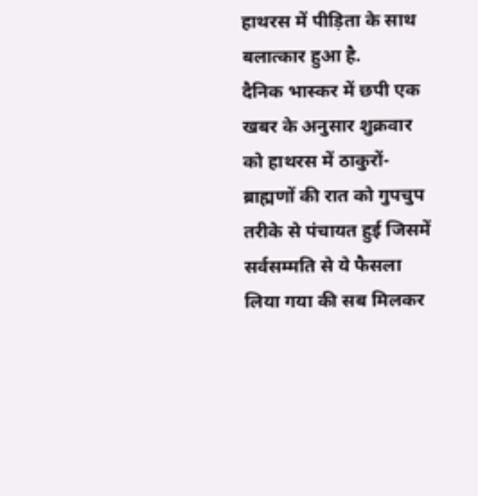हाथरस में पीड़िता के साथ बलात्कार हुआ है.
दैनिक भास्कर में छपी एक खबर के अनुसार शुक्रवार को हाथरस में ठाकुरों-ब्राह्मणों की रात को गुपचुप तरीके से पंचायत हुई जिसमें सर्वसम्मति से ये फैसला लिया गया की सब मिलकर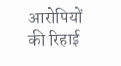आरोपियों की रिहाई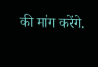की मांग करेंगे.